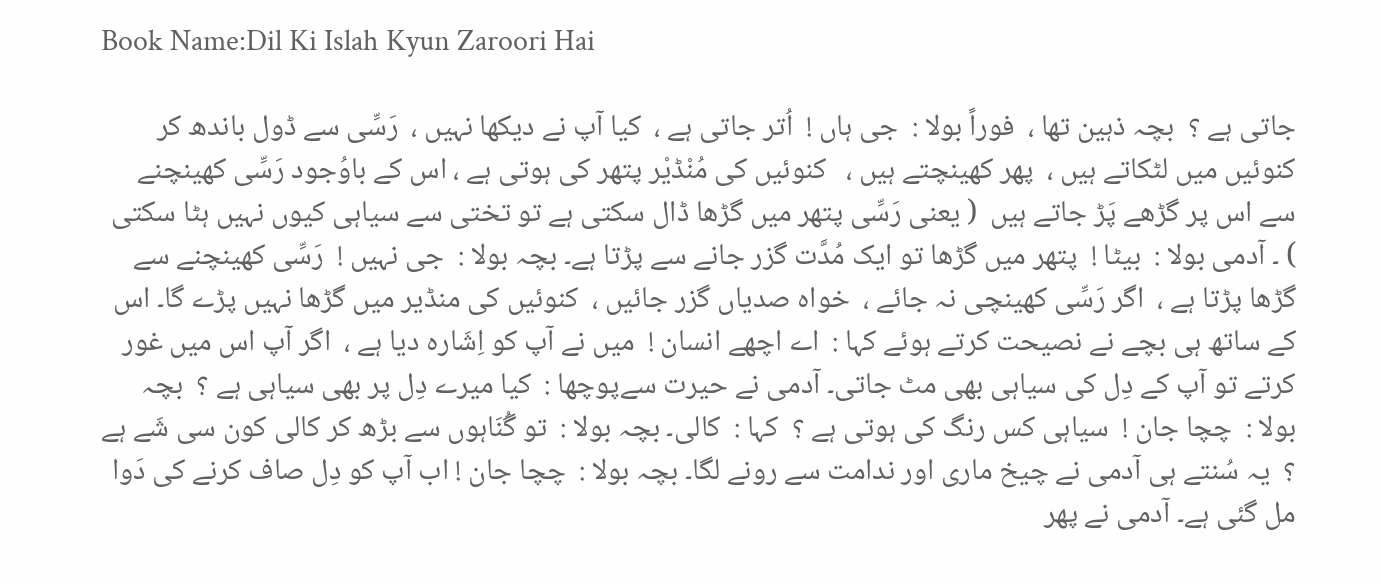Book Name:Dil Ki Islah Kyun Zaroori Hai

جاتی ہے ؟  بچہ ذہین تھا ،  فوراً بولا :  جی ہاں !  اُتر جاتی ہے ،  کیا آپ نے دیکھا نہیں ،  رَسِّی سے ڈول باندھ کر کنوئیں میں لٹکاتے ہیں ،  پھر کھینچتے ہیں ،   کنوئیں کی مُنْڈیْر پتھر کی ہوتی ہے ، اس کے باوُجود رَسِّی کھینچنے سے اس پر گڑھے پَڑ جاتے ہیں  ( یعنی رَسِّی پتھر میں گڑھا ڈال سکتی ہے تو تختی سے سیاہی کیوں نہیں ہٹا سکتی ) ۔ آدمی بولا :  بیٹا !  پتھر میں گڑھا تو ایک مُدَّت گزر جانے سے پڑتا ہے۔ بچہ بولا :  جی نہیں !  رَسِّی کھینچنے سے گڑھا پڑتا ہے ،  اگر رَسِّی کھینچی نہ جائے ،  خواہ صدیاں گزر جائیں ،  کنوئیں کی منڈیر میں گڑھا نہیں پڑے گا۔ اس کے ساتھ ہی بچے نے نصیحت کرتے ہوئے کہا :  اے اچھے انسان !  میں نے آپ کو اِشَارہ دیا ہے ،  اگر آپ اس میں غور کرتے تو آپ کے دِل کی سیاہی بھی مٹ جاتی۔ آدمی نے حیرت سےپوچھا :  کیا میرے دِل پر بھی سیاہی ہے ؟  بچہ بولا :  چچا جان !  سیاہی کس رنگ کی ہوتی ہے ؟  کہا :  کالی۔ بچہ بولا :  تو گُنَاہوں سے بڑھ کر کالی کون سی شَے ہے ؟  یہ سُنتے ہی آدمی نے چیخ ماری اور ندامت سے رونے لگا۔ بچہ بولا :  چچا جان ! اب آپ کو دِل صاف کرنے کی دَوا مل گئی ہے۔ آدمی نے پھر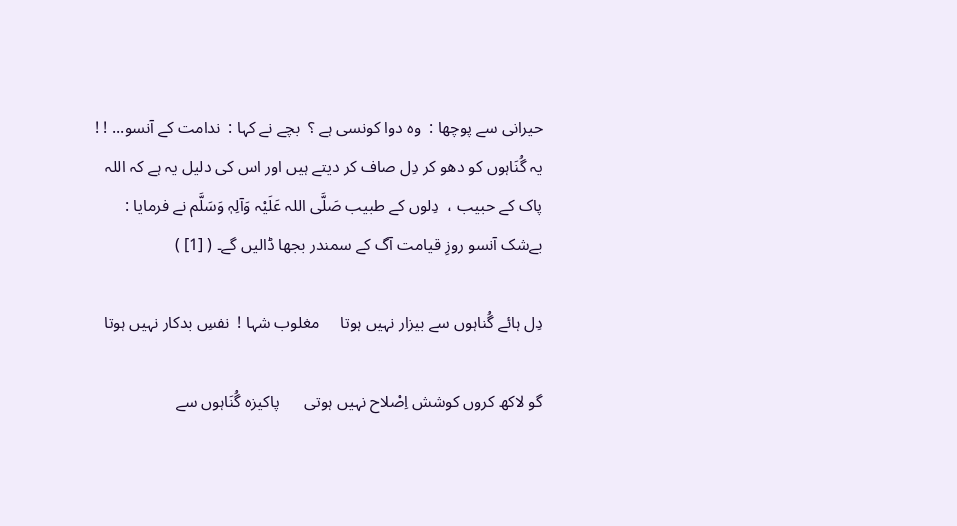حیرانی سے پوچھا :  وہ دوا کونسی ہے ؟  بچے نے کہا :  ندامت کے آنسو... ! ! یہ گُنَاہوں کو دھو کر دِل صاف کر دیتے ہیں اور اس کی دلیل یہ ہے کہ اللہ پاک کے حبیب ،  دِلوں کے طبیب صَلَّی اللہ عَلَیْہ وَآلِہٖ وَسَلَّم نے فرمایا :  بےشک آنسو روزِ قیامت آگ کے سمندر بجھا ڈالیں گے۔ ( [1] )

دِل ہائے گُناہوں سے بیزار نہیں ہوتا     مغلوب شہا !  نفسِ بدکار نہیں ہوتا

گو لاکھ کروں کوشش اِصْلاح نہیں ہوتی      پاکیزہ گُنَاہوں سے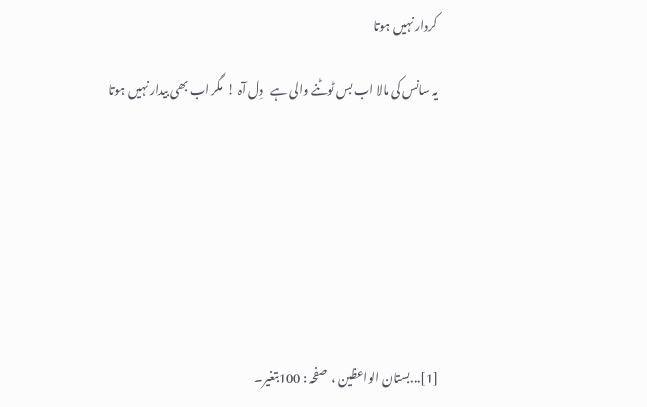کردار نہیں ہوتا

یہ سانس کی مالا اب بس ٹوٹنے والی ہے   دِل آہ !  مگر اب بھی بیدار نہیں ہوتا








[1]...بستان الواعظین ،  صفحہ : 100بتغیر۔